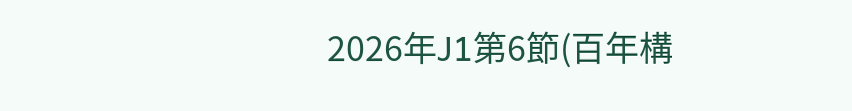2026年J1第6節(百年構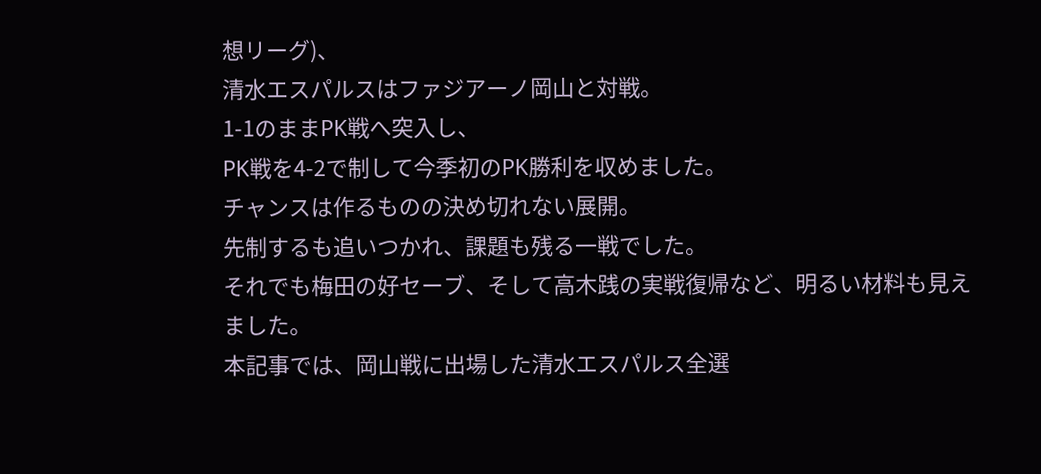想リーグ)、
清水エスパルスはファジアーノ岡山と対戦。
1-1のままPK戦へ突入し、
PK戦を4-2で制して今季初のPK勝利を収めました。
チャンスは作るものの決め切れない展開。
先制するも追いつかれ、課題も残る一戦でした。
それでも梅田の好セーブ、そして高木践の実戦復帰など、明るい材料も見えました。
本記事では、岡山戦に出場した清水エスパルス全選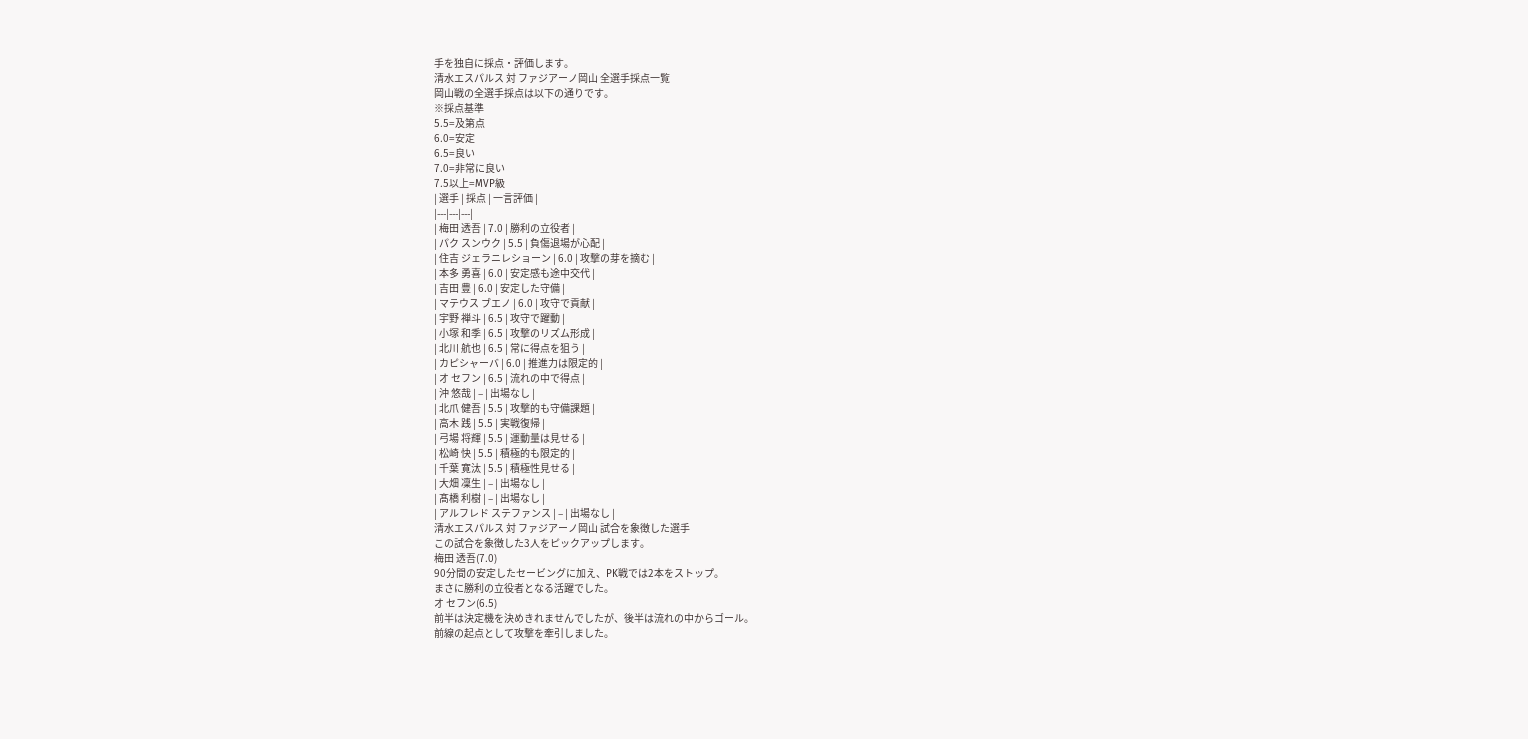手を独自に採点・評価します。
清水エスパルス 対 ファジアーノ岡山 全選手採点一覧
岡山戦の全選手採点は以下の通りです。
※採点基準
5.5=及第点
6.0=安定
6.5=良い
7.0=非常に良い
7.5以上=MVP級
| 選手 | 採点 | 一言評価 |
|---|---|---|
| 梅田 透吾 | 7.0 | 勝利の立役者 |
| パク スンウク | 5.5 | 負傷退場が心配 |
| 住吉 ジェラニレショーン | 6.0 | 攻撃の芽を摘む |
| 本多 勇喜 | 6.0 | 安定感も途中交代 |
| 吉田 豊 | 6.0 | 安定した守備 |
| マテウス ブエノ | 6.0 | 攻守で貢献 |
| 宇野 禅斗 | 6.5 | 攻守で躍動 |
| 小塚 和季 | 6.5 | 攻撃のリズム形成 |
| 北川 航也 | 6.5 | 常に得点を狙う |
| カピシャーバ | 6.0 | 推進力は限定的 |
| オ セフン | 6.5 | 流れの中で得点 |
| 沖 悠哉 | – | 出場なし |
| 北爪 健吾 | 5.5 | 攻撃的も守備課題 |
| 高木 践 | 5.5 | 実戦復帰 |
| 弓場 将輝 | 5.5 | 運動量は見せる |
| 松崎 快 | 5.5 | 積極的も限定的 |
| 千葉 寛汰 | 5.5 | 積極性見せる |
| 大畑 凜生 | – | 出場なし |
| 髙橋 利樹 | – | 出場なし |
| アルフレド ステファンス | – | 出場なし |
清水エスパルス 対 ファジアーノ岡山 試合を象徴した選手
この試合を象徴した3人をピックアップします。
梅田 透吾(7.0)
90分間の安定したセービングに加え、PK戦では2本をストップ。
まさに勝利の立役者となる活躍でした。
オ セフン(6.5)
前半は決定機を決めきれませんでしたが、後半は流れの中からゴール。
前線の起点として攻撃を牽引しました。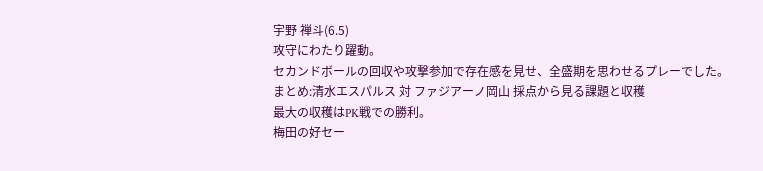宇野 禅斗(6.5)
攻守にわたり躍動。
セカンドボールの回収や攻撃参加で存在感を見せ、全盛期を思わせるプレーでした。
まとめ:清水エスパルス 対 ファジアーノ岡山 採点から見る課題と収穫
最大の収穫はPK戦での勝利。
梅田の好セー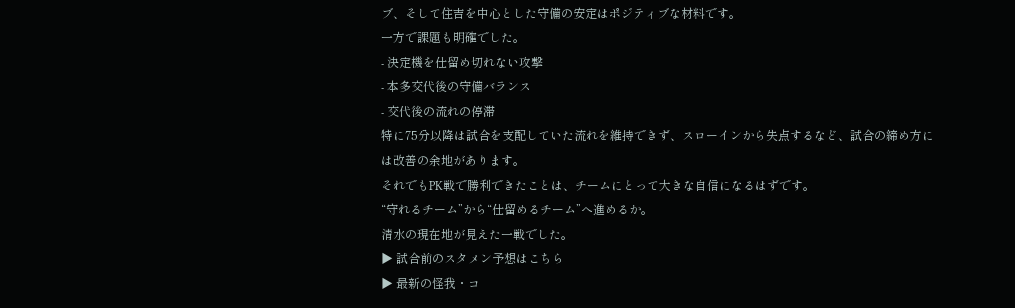ブ、そして住吉を中心とした守備の安定はポジティブな材料です。
一方で課題も明確でした。
- 決定機を仕留め切れない攻撃
- 本多交代後の守備バランス
- 交代後の流れの停滞
特に75分以降は試合を支配していた流れを維持できず、スローインから失点するなど、試合の締め方には改善の余地があります。
それでもPK戦で勝利できたことは、チームにとって大きな自信になるはずです。
“守れるチーム”から“仕留めるチーム”へ進めるか。
清水の現在地が見えた一戦でした。
▶ 試合前のスタメン予想はこちら
▶ 最新の怪我・コ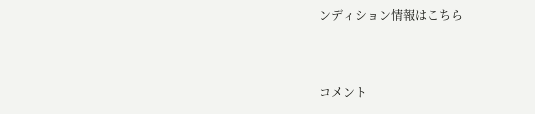ンディション情報はこちら


コメント